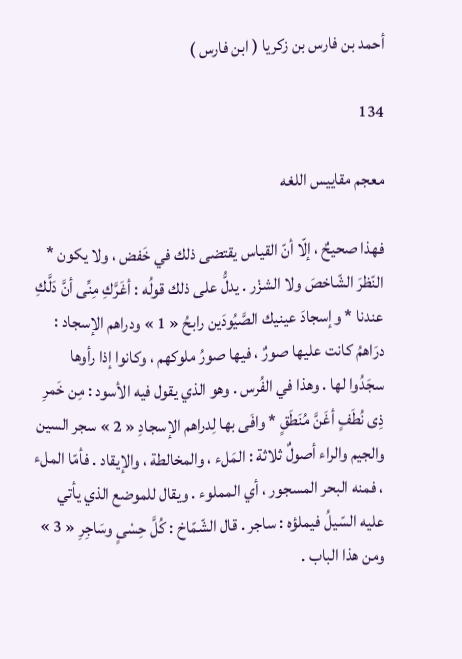أحمد بن فارس بن زكريا ( ابن فارس )

134

معجم مقاييس اللغه

فهذا صحيحٌ ، إلّا أنّ القياس يقتضى ذلك في خَفض ، ولا يكون * النّظرَ الشّاخصَ ولا الشزْر . يدلُّ على ذلك قولُه : أغَرَّكِ مِنِّى أنَّ دَلَّكِ عندنا * وإسجادَ عينيك الصَّيُودَين رابحُ « 1 » ودراهم الإسجاد : درَاهمُ كانت عليها صورٌ ، فيها صورُ ملوكهم ، وكانوا إذا رأوها سجَدُوا لها . وهذا في الفُرس . وهو الذي يقول فيه الأسود : مِن خَمرِ ذِى نُطَفٍ أغَنَّ مُنَطَقٍ * وافَى بها لِدراهم الإسجادِ « 2 » سجر السين والجيم والراء أصولٌ ثلاثة : المَلء ، والمخالطة ، والإيقاد . فأمّا الملء ، فمنه البحر المسجور ، أي المملوء . ويقال للموضع الذي يأتي عليه السّيلُ فيملؤه : ساجر . قال الشّمّاخ : كُلَّ حِسْىٍ وسَاجِرِ « 3 » ومن هذا الباب .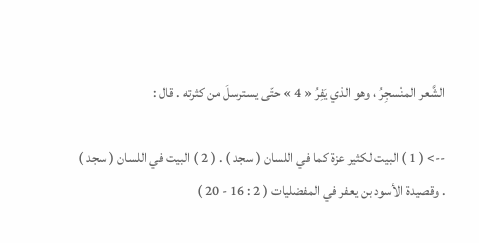الشَّعر المنْسجِرُ ، وهو الذي يَفِرُ « 4 » حتّى يسترسلَ من كثرته . قال :

--> ( 1 ) البيت لكثير عزة كما في اللسان ( سجد ) . ( 2 ) البيت في اللسان ( سجد ) . وقصيدة الأسود بن يعفر في المفضليات ( 2 : 16 - 20 )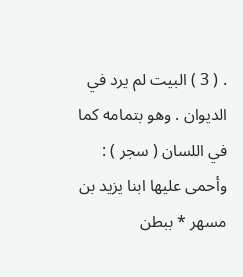. ( 3 ) البيت لم يرد في الديوان . وهو بتمامه كما في اللسان ( سجر ) : وأحمى عليها ابنا يزيد بن مسهر * ببطن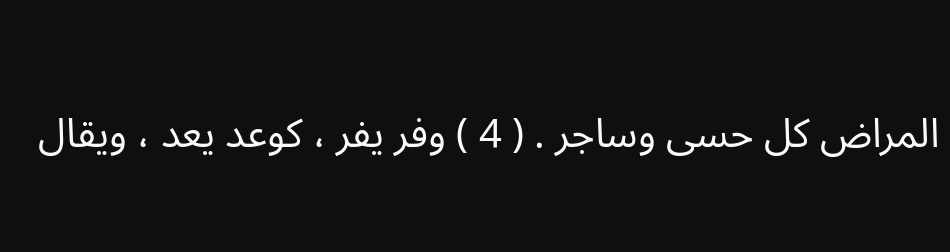المراض كل حسى وساجر . ( 4 ) وفر يفر ، كوعد يعد ، ويقال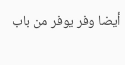أيضا وفر يوفر من باب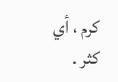كرم ، أي كثر .